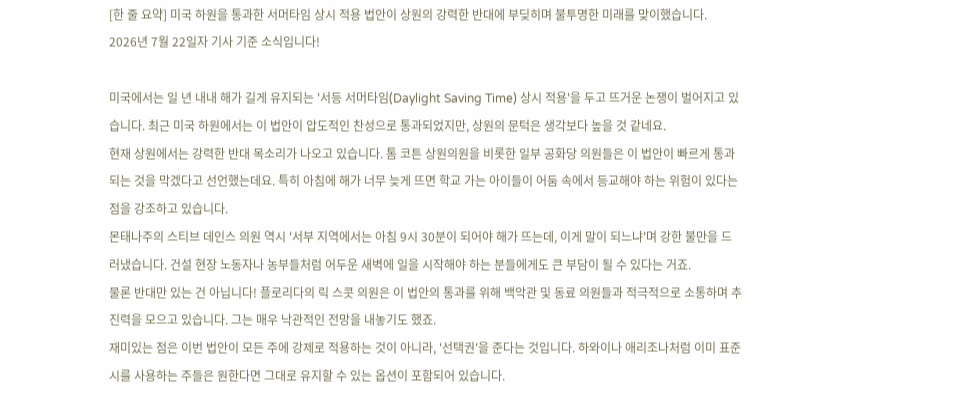[한 줄 요약] 미국 하원을 통과한 서머타임 상시 적용 법안이 상원의 강력한 반대에 부딪히며 불투명한 미래를 맞이했습니다.
2026년 7월 22일자 기사 기준 소식입니다!

미국에서는 일 년 내내 해가 길게 유지되는 '서등 서머타임(Daylight Saving Time) 상시 적용'을 두고 뜨거운 논쟁이 벌어지고 있습니다. 최근 미국 하원에서는 이 법안이 압도적인 찬성으로 통과되었지만, 상원의 문턱은 생각보다 높을 것 같네요.
현재 상원에서는 강력한 반대 목소리가 나오고 있습니다. 톰 코튼 상원의원을 비롯한 일부 공화당 의원들은 이 법안이 빠르게 통과되는 것을 막겠다고 선언했는데요. 특히 아침에 해가 너무 늦게 뜨면 학교 가는 아이들이 어둠 속에서 등교해야 하는 위험이 있다는 점을 강조하고 있습니다.
몬태나주의 스티브 데인스 의원 역시 '서부 지역에서는 아침 9시 30분이 되어야 해가 뜨는데, 이게 말이 되느냐'며 강한 불만을 드러냈습니다. 건설 현장 노동자나 농부들처럼 어두운 새벽에 일을 시작해야 하는 분들에게도 큰 부담이 될 수 있다는 거죠.
물론 반대만 있는 건 아닙니다! 플로리다의 릭 스콧 의원은 이 법안의 통과를 위해 백악관 및 동료 의원들과 적극적으로 소통하며 추진력을 모으고 있습니다. 그는 매우 낙관적인 전망을 내놓기도 했죠.
재미있는 점은 이번 법안이 모든 주에 강제로 적용하는 것이 아니라, '선택권'을 준다는 것입니다. 하와이나 애리조나처럼 이미 표준시를 사용하는 주들은 원한다면 그대로 유지할 수 있는 옵션이 포함되어 있습니다.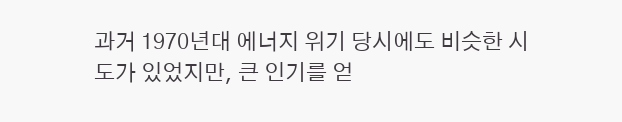과거 1970년대 에너지 위기 당시에도 비슷한 시도가 있었지만, 큰 인기를 얻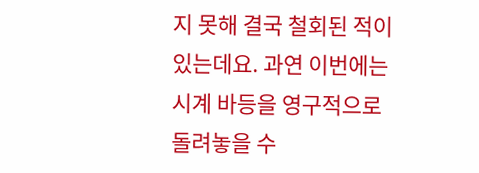지 못해 결국 철회된 적이 있는데요. 과연 이번에는 시계 바등을 영구적으로 돌려놓을 수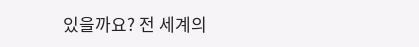있을까요? 전 세계의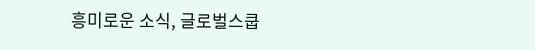흥미로운 소식, 글로벌스쿱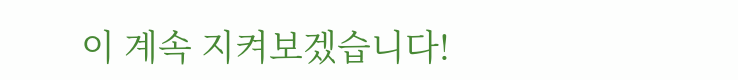이 계속 지켜보겠습니다!